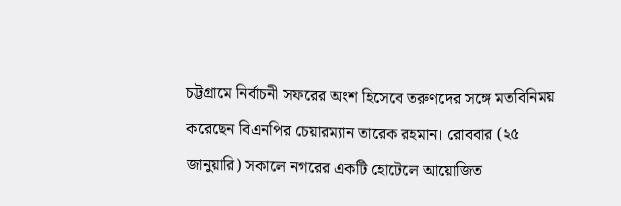চট্টগ্রামে নির্বাচনী সফরের অংশ হিসেবে তরুণদের সঙ্গে মতবিনিময় করেছেন বিএনপির চেয়ারম্যান তারেক রহমান। রোববার (২৫ জানুয়ারি) সকালে নগরের একটি হোটেলে আয়োজিত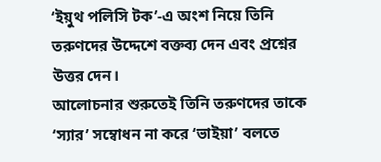‘ইয়ুথ পলিসি টক’-এ অংশ নিয়ে তিনি তরুণদের উদ্দেশে বক্তব্য দেন এবং প্রশ্নের উত্তর দেন।
আলোচনার শুরুতেই তিনি তরুণদের তাকে ‘স্যার’ সম্বোধন না করে ‘ভাইয়া’ বলতে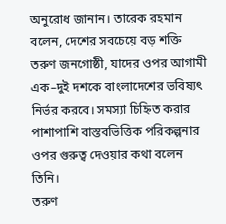অনুরোধ জানান। তারেক রহমান বলেন, দেশের সবচেয়ে বড় শক্তি তরুণ জনগোষ্ঠী, যাদের ওপর আগামী এক–দুই দশকে বাংলাদেশের ভবিষ্যৎ নির্ভর করবে। সমস্যা চিহ্নিত করার পাশাপাশি বাস্তবভিত্তিক পরিকল্পনার ওপর গুরুত্ব দেওয়ার কথা বলেন তিনি।
তরুণ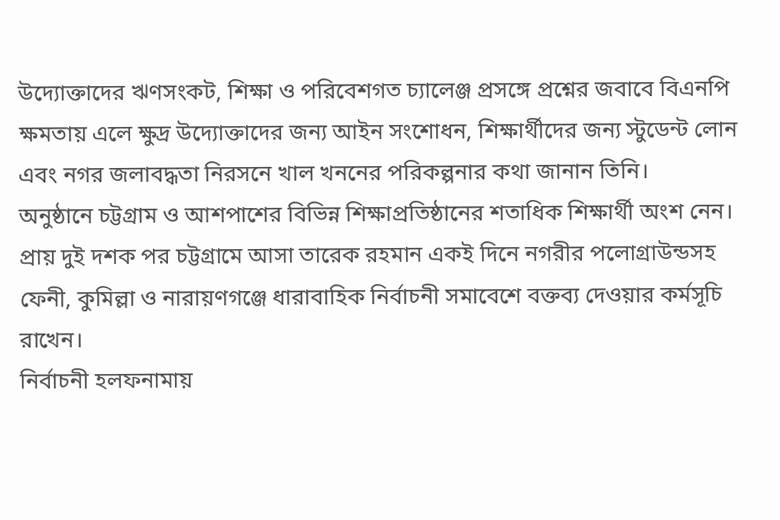উদ্যোক্তাদের ঋণসংকট, শিক্ষা ও পরিবেশগত চ্যালেঞ্জ প্রসঙ্গে প্রশ্নের জবাবে বিএনপি ক্ষমতায় এলে ক্ষুদ্র উদ্যোক্তাদের জন্য আইন সংশোধন, শিক্ষার্থীদের জন্য স্টুডেন্ট লোন এবং নগর জলাবদ্ধতা নিরসনে খাল খননের পরিকল্পনার কথা জানান তিনি।
অনুষ্ঠানে চট্টগ্রাম ও আশপাশের বিভিন্ন শিক্ষাপ্রতিষ্ঠানের শতাধিক শিক্ষার্থী অংশ নেন। প্রায় দুই দশক পর চট্টগ্রামে আসা তারেক রহমান একই দিনে নগরীর পলোগ্রাউন্ডসহ ফেনী, কুমিল্লা ও নারায়ণগঞ্জে ধারাবাহিক নির্বাচনী সমাবেশে বক্তব্য দেওয়ার কর্মসূচি রাখেন।
নির্বাচনী হলফনামায়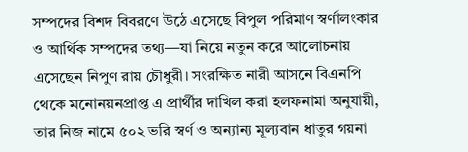সম্পদের বিশদ বিবরণে উঠে এসেছে বিপুল পরিমাণ স্বর্ণালংকার ও আর্থিক সম্পদের তথ্য—যা নিয়ে নতুন করে আলোচনায় এসেছেন নিপুণ রায় চৌধুরী। সংরক্ষিত নারী আসনে বিএনপি থেকে মনোনয়নপ্রাপ্ত এ প্রার্থীর দাখিল করা হলফনামা অনুযায়ী, তার নিজ নামে ৫০২ ভরি স্বর্ণ ও অন্যান্য মূল্যবান ধাতুর গয়না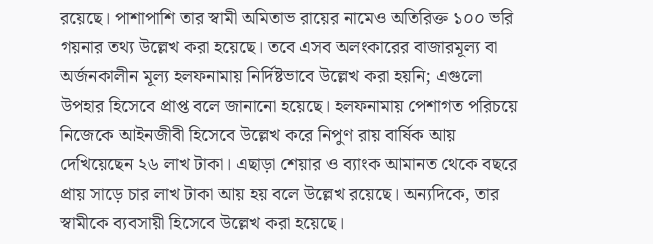রয়েছে। পাশাপাশি তার স্বামী অমিতাভ রায়ের নামেও অতিরিক্ত ১০০ ভরি গয়নার তথ্য উল্লেখ করা হয়েছে। তবে এসব অলংকারের বাজারমূল্য বা অর্জনকালীন মূল্য হলফনামায় নির্দিষ্টভাবে উল্লেখ করা হয়নি; এগুলো উপহার হিসেবে প্রাপ্ত বলে জানানো হয়েছে। হলফনামায় পেশাগত পরিচয়ে নিজেকে আইনজীবী হিসেবে উল্লেখ করে নিপুণ রায় বার্ষিক আয় দেখিয়েছেন ২৬ লাখ টাকা। এছাড়া শেয়ার ও ব্যাংক আমানত থেকে বছরে প্রায় সাড়ে চার লাখ টাকা আয় হয় বলে উল্লেখ রয়েছে। অন্যদিকে, তার স্বামীকে ব্যবসায়ী হিসেবে উল্লেখ করা হয়েছে।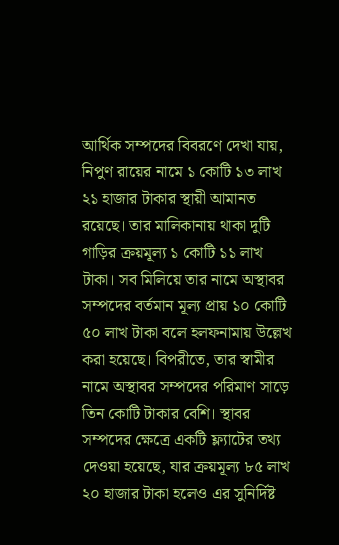আর্থিক সম্পদের বিবরণে দেখা যায়, নিপুণ রায়ের নামে ১ কোটি ১৩ লাখ ২১ হাজার টাকার স্থায়ী আমানত রয়েছে। তার মালিকানায় থাকা দুটি গাড়ির ক্রয়মূল্য ১ কোটি ১১ লাখ টাকা। সব মিলিয়ে তার নামে অস্থাবর সম্পদের বর্তমান মূল্য প্রায় ১০ কোটি ৫০ লাখ টাকা বলে হলফনামায় উল্লেখ করা হয়েছে। বিপরীতে, তার স্বামীর নামে অস্থাবর সম্পদের পরিমাণ সাড়ে তিন কোটি টাকার বেশি। স্থাবর সম্পদের ক্ষেত্রে একটি ফ্ল্যাটের তথ্য দেওয়া হয়েছে, যার ক্রয়মূল্য ৮৫ লাখ ২০ হাজার টাকা হলেও এর সুনির্দিষ্ট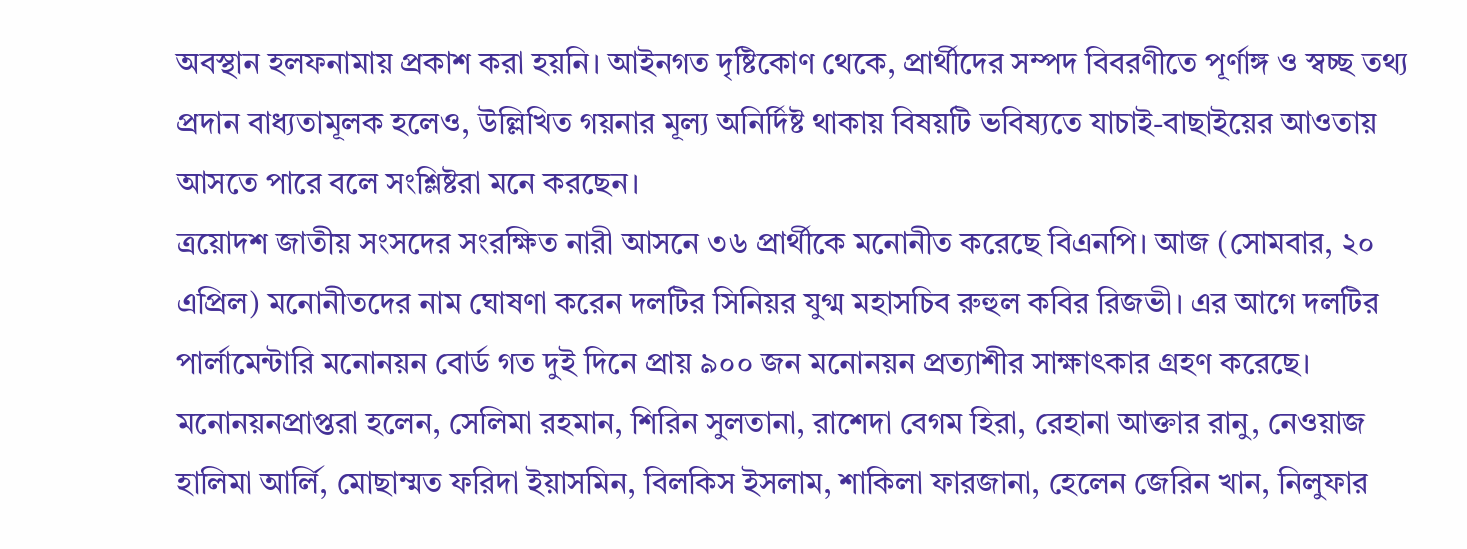অবস্থান হলফনামায় প্রকাশ করা হয়নি। আইনগত দৃষ্টিকোণ থেকে, প্রার্থীদের সম্পদ বিবরণীতে পূর্ণাঙ্গ ও স্বচ্ছ তথ্য প্রদান বাধ্যতামূলক হলেও, উল্লিখিত গয়নার মূল্য অনির্দিষ্ট থাকায় বিষয়টি ভবিষ্যতে যাচাই-বাছাইয়ের আওতায় আসতে পারে বলে সংশ্লিষ্টরা মনে করছেন।
ত্রয়োদশ জাতীয় সংসদের সংরক্ষিত নারী আসনে ৩৬ প্রার্থীকে মনোনীত করেছে বিএনপি। আজ (সোমবার, ২০ এপ্রিল) মনোনীতদের নাম ঘোষণা করেন দলটির সিনিয়র যুগ্ম মহাসচিব রুহুল কবির রিজভী। এর আগে দলটির পার্লামেন্টারি মনোনয়ন বোর্ড গত দুই দিনে প্রায় ৯০০ জন মনোনয়ন প্রত্যাশীর সাক্ষাৎকার গ্রহণ করেছে। মনোনয়নপ্রাপ্তরা হলেন, সেলিমা রহমান, শিরিন সুলতানা, রাশেদা বেগম হিরা, রেহানা আক্তার রানু, নেওয়াজ হালিমা আর্লি, মোছাম্মত ফরিদা ইয়াসমিন, বিলকিস ইসলাম, শাকিলা ফারজানা, হেলেন জেরিন খান, নিলুফার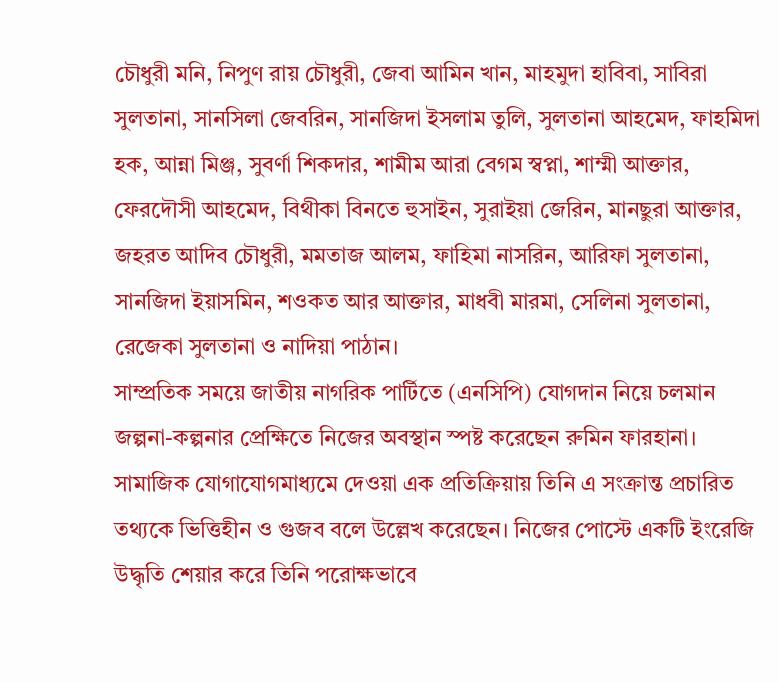চৌধুরী মনি, নিপুণ রায় চৌধুরী, জেবা আমিন খান, মাহমুদা হাবিবা, সাবিরা সুলতানা, সানসিলা জেবরিন, সানজিদা ইসলাম তুলি, সুলতানা আহমেদ, ফাহমিদা হক, আন্না মিঞ্জ, সুবর্ণা শিকদার, শামীম আরা বেগম স্বপ্না, শাম্মী আক্তার, ফেরদৌসী আহমেদ, বিথীকা বিনতে হুসাইন, সুরাইয়া জেরিন, মানছুরা আক্তার, জহরত আদিব চৌধুরী, মমতাজ আলম, ফাহিমা নাসরিন, আরিফা সুলতানা, সানজিদা ইয়াসমিন, শওকত আর আক্তার, মাধবী মারমা, সেলিনা সুলতানা, রেজেকা সুলতানা ও নাদিয়া পাঠান।
সাম্প্রতিক সময়ে জাতীয় নাগরিক পার্টিতে (এনসিপি) যোগদান নিয়ে চলমান জল্পনা-কল্পনার প্রেক্ষিতে নিজের অবস্থান স্পষ্ট করেছেন রুমিন ফারহানা। সামাজিক যোগাযোগমাধ্যমে দেওয়া এক প্রতিক্রিয়ায় তিনি এ সংক্রান্ত প্রচারিত তথ্যকে ভিত্তিহীন ও গুজব বলে উল্লেখ করেছেন। নিজের পোস্টে একটি ইংরেজি উদ্ধৃতি শেয়ার করে তিনি পরোক্ষভাবে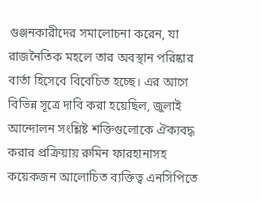গুঞ্জনকারীদের সমালোচনা করেন, যা রাজনৈতিক মহলে তার অবস্থান পরিষ্কার বার্তা হিসেবে বিবেচিত হচ্ছে। এর আগে বিভিন্ন সূত্রে দাবি করা হয়েছিল, জুলাই আন্দোলন সংশ্লিষ্ট শক্তিগুলোকে ঐক্যবদ্ধ করার প্রক্রিয়ায় রুমিন ফারহানাসহ কয়েকজন আলোচিত ব্যক্তিত্ব এনসিপিতে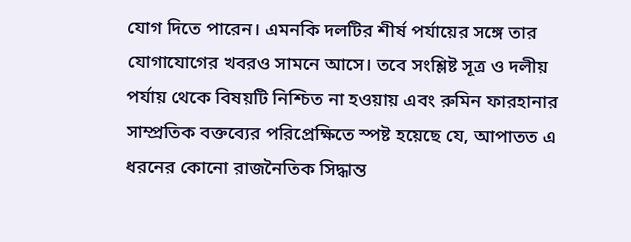যোগ দিতে পারেন। এমনকি দলটির শীর্ষ পর্যায়ের সঙ্গে তার যোগাযোগের খবরও সামনে আসে। তবে সংশ্লিষ্ট সূত্র ও দলীয় পর্যায় থেকে বিষয়টি নিশ্চিত না হওয়ায় এবং রুমিন ফারহানার সাম্প্রতিক বক্তব্যের পরিপ্রেক্ষিতে স্পষ্ট হয়েছে যে, আপাতত এ ধরনের কোনো রাজনৈতিক সিদ্ধান্ত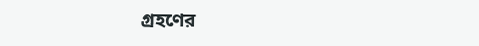গ্রহণের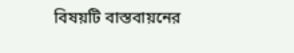বিষয়টি বাস্তবায়নের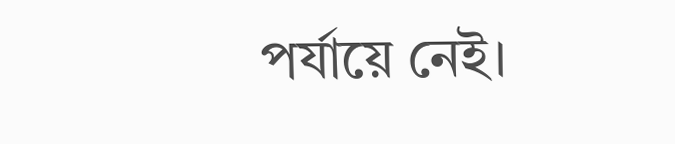পর্যায়ে নেই।